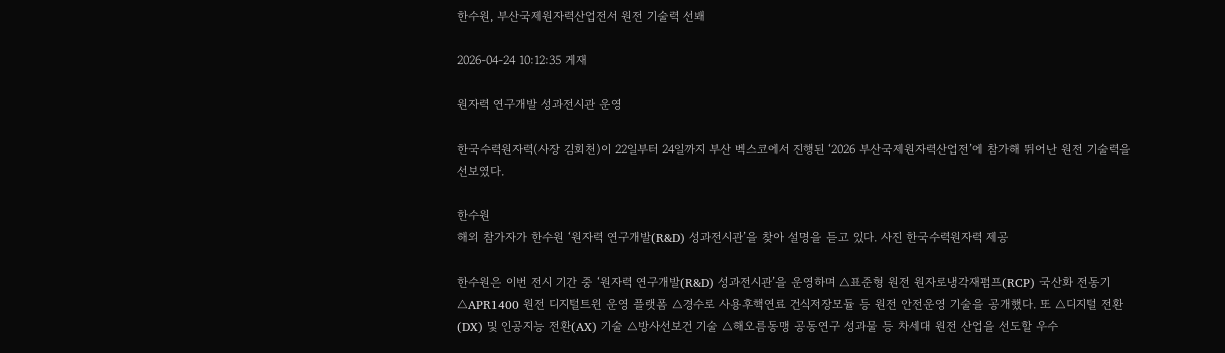한수원, 부산국제원자력산업전서 원전 기술력 선봬

2026-04-24 10:12:35 게재

원자력 연구개발 성과전시관 운영

한국수력원자력(사장 김회천)이 22일부터 24일까지 부산 벡스코에서 진행된 ‘2026 부산국제원자력산업전’에 참가해 뛰어난 원전 기술력을 선보였다.

한수원
해외 참가자가 한수원 ‘원자력 연구개발(R&D) 성과전시관’을 찾아 설명을 듣고 있다. 사진 한국수력원자력 제공

한수원은 이번 전시 기간 중 ‘원자력 연구개발(R&D) 성과전시관’을 운영하며 △표준형 원전 원자로냉각재펌프(RCP) 국산화 전동기 △APR1400 원전 디지털트윈 운영 플랫폼 △경수로 사용후핵연료 건식저장모듈 등 원전 안전운영 기술을 공개했다. 또 △디지털 전환(DX) 및 인공지능 전환(AX) 기술 △방사선보건 기술 △해오름동맹 공동연구 성과물 등 차세대 원전 산업을 선도할 우수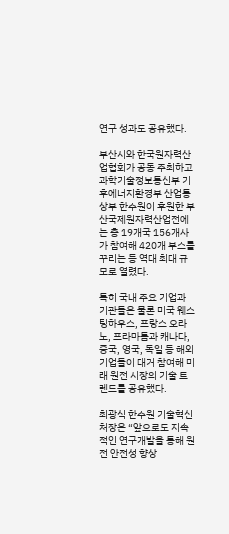연구 성과도 공유했다.

부산시와 한국원자력산업협회가 공동 주최하고 과학기술정보통신부 기후에너지환경부 산업통상부 한수원이 후원한 부산국제원자력산업전에는 총 19개국 156개사가 참여해 420개 부스를 꾸리는 등 역대 최대 규모로 열렸다.

특히 국내 주요 기업과 기관들은 물론 미국 웨스팅하우스, 프랑스 오라노, 프라마톰과 캐나다, 중국, 영국, 독일 등 해외 기업들이 대거 참여해 미래 원전 시장의 기술 트렌드를 공유했다.

최광식 한수원 기술혁신처장은 “앞으로도 지속적인 연구개발을 통해 원전 안전성 향상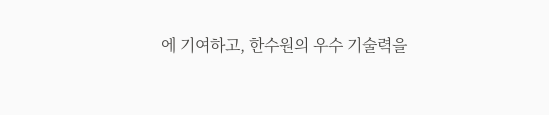에 기여하고, 한수원의 우수 기술력을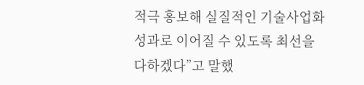적극 홍보해 실질적인 기술사업화 성과로 이어질 수 있도록 최선을 다하겠다”고 말했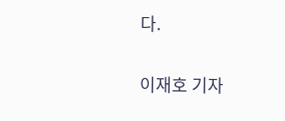다.

이재호 기자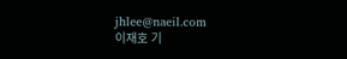jhlee@naeil.com
이재호 기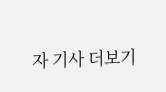자 기사 더보기